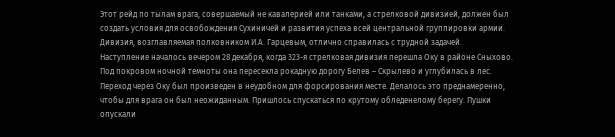Этот рейд по тылам врага, совершаемый не кавалерией или танками, а стрелковой дивизией, должен был создать условия для освобождения Сухиничей и развития успеха всей центральной группировки армии. Дивизия, возглавляемая полковником И.А. Гарцевым, отлично справилась с трудной задачей.
Наступление началось вечером 28 декабря, когда 323-я стрелковая дивизия перешла Оку в районе Сныхово. Под покровом ночной темноты она пересекла рокадную дорогу Белев – Скрылево и углубилась в лес.
Переход через Оку был произведен в неудобном для форсирования месте. Делалось это преднамеренно, чтобы для врага он был неожиданным. Пришлось спускаться по крутому обледенелому берегу. Пушки опускали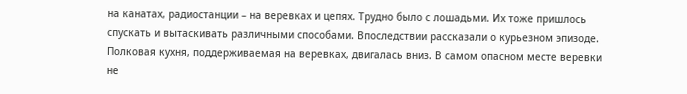на канатах, радиостанции – на веревках и цепях. Трудно было с лошадьми. Их тоже пришлось спускать и вытаскивать различными способами. Впоследствии рассказали о курьезном эпизоде. Полковая кухня, поддерживаемая на веревках, двигалась вниз. В самом опасном месте веревки не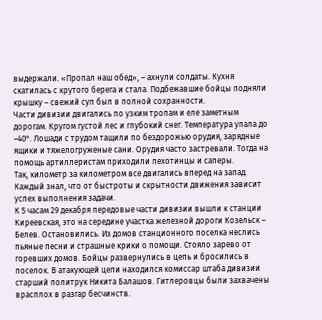выдержали. «Пропал наш обед», – ахнули солдаты. Кухня скатилась с крутого берега и стала. Подбежавшие бойцы подняли крышку – свежий суп был в полной сохранности.
Части дивизии двигались по узким тропам и еле заметным дорогам. Кругом густой лес и глубокий снег. Температура упала до –40°. Лошади с трудом тащили по бездорожью орудия, зарядные ящики и тяжелогруженые сани. Орудия часто застревали. Тогда на помощь артиллеристам приходили пехотинцы и саперы.
Так, километр за километром все двигались вперед на запад. Каждый знал, что от быстроты и скрытности движения зависит успех выполнения задачи.
К 5 часам 29 декабря передовые части дивизии вышли к станции Киреевская, это на середине участка железной дороги Козельск – Белев. Остановились. Из домов станционного поселка неслись пьяные песни и страшные крики о помощи. Стояло зарево от горевших домов. Бойцы развернулись в цепь и бросились в поселок. В атакующей цепи находился комиссар штаба дивизии старший политрук Никита Балашов. Гитлеровцы были захвачены врасплох в разгар бесчинств.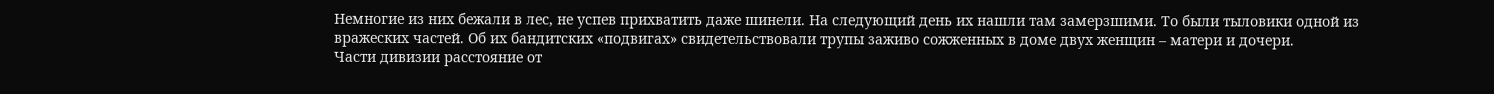Немногие из них бежали в лес, не успев прихватить даже шинели. На следующий день их нашли там замерзшими. То были тыловики одной из вражеских частей. Об их бандитских «подвигах» свидетельствовали трупы заживо сожженных в доме двух женщин – матери и дочери.
Части дивизии расстояние от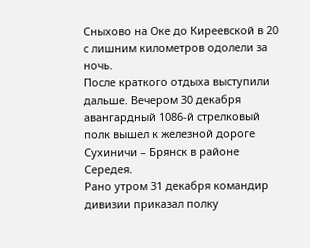Сныхово на Оке до Киреевской в 20 с лишним километров одолели за ночь.
После краткого отдыха выступили дальше. Вечером 30 декабря авангардный 1086-й стрелковый полк вышел к железной дороге Сухиничи – Брянск в районе Середея.
Рано утром 31 декабря командир дивизии приказал полку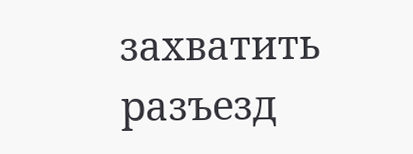захватить разъезд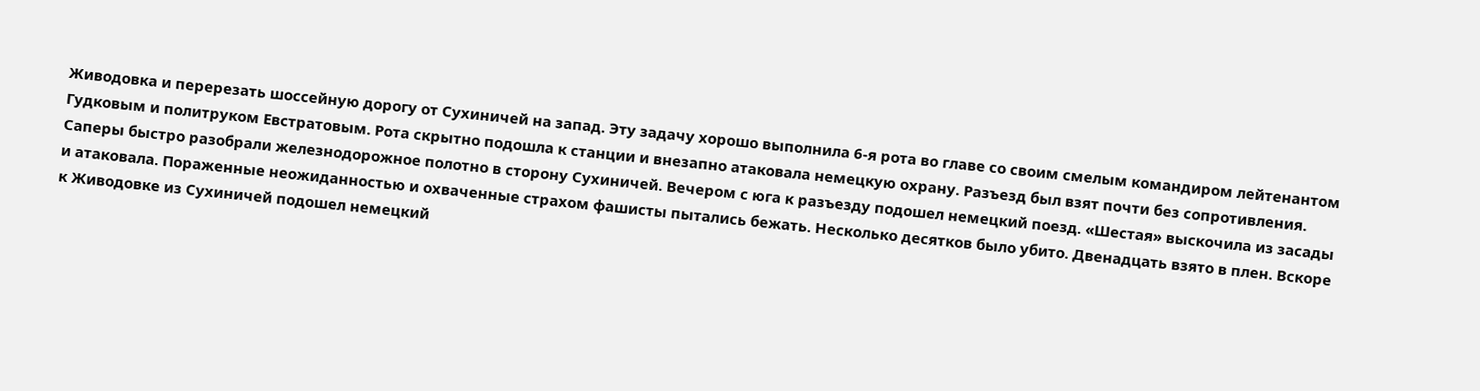Живодовка и перерезать шоссейную дорогу от Сухиничей на запад. Эту задачу хорошо выполнила 6-я рота во главе со своим смелым командиром лейтенантом Гудковым и политруком Евстратовым. Рота скрытно подошла к станции и внезапно атаковала немецкую охрану. Разъезд был взят почти без сопротивления. Саперы быстро разобрали железнодорожное полотно в сторону Сухиничей. Вечером с юга к разъезду подошел немецкий поезд. «Шестая» выскочила из засады и атаковала. Пораженные неожиданностью и охваченные страхом фашисты пытались бежать. Несколько десятков было убито. Двенадцать взято в плен. Вскоре к Живодовке из Сухиничей подошел немецкий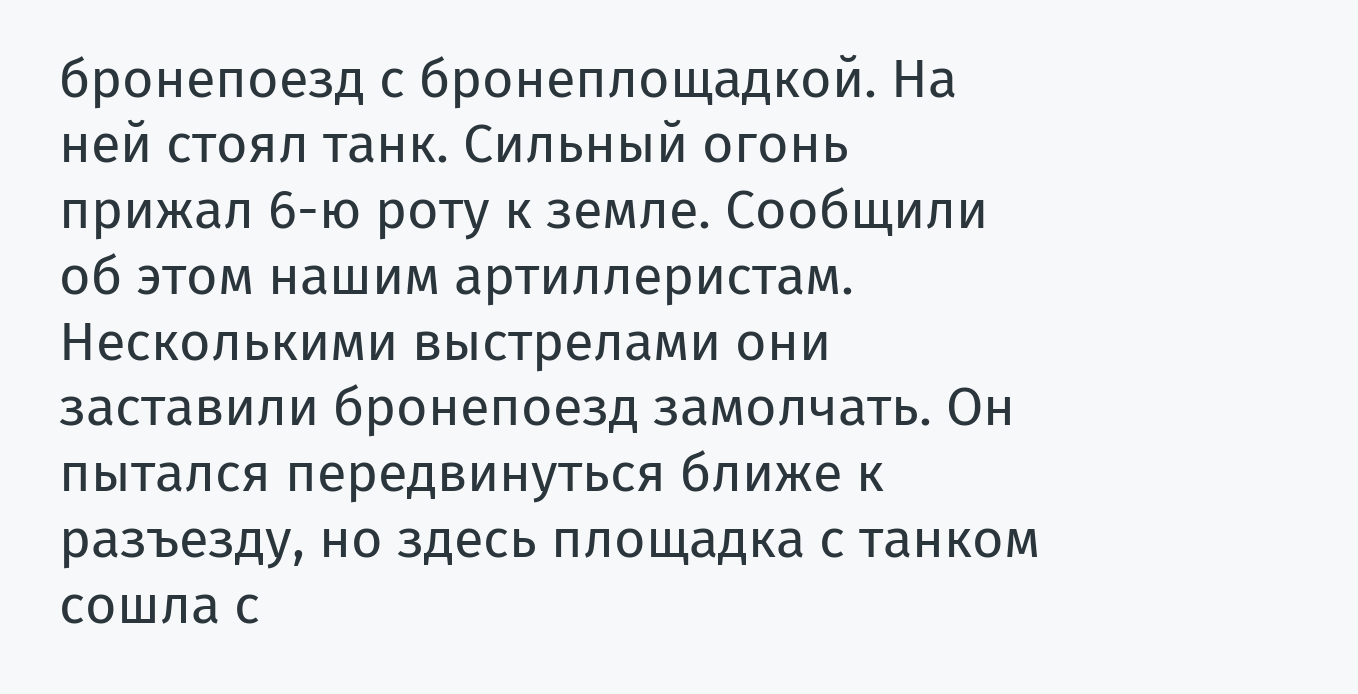бронепоезд с бронеплощадкой. На ней стоял танк. Сильный огонь прижал 6-ю роту к земле. Сообщили об этом нашим артиллеристам. Несколькими выстрелами они заставили бронепоезд замолчать. Он пытался передвинуться ближе к разъезду, но здесь площадка с танком сошла с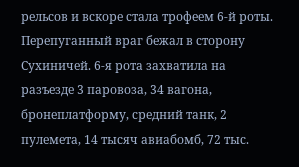рельсов и вскоре стала трофеем 6-й роты. Перепуганный враг бежал в сторону Сухиничей. 6-я рота захватила на разъезде 3 паровоза, 34 вагона, бронеплатформу, средний танк, 2 пулемета, 14 тысяч авиабомб, 72 тыс.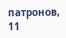патронов, 11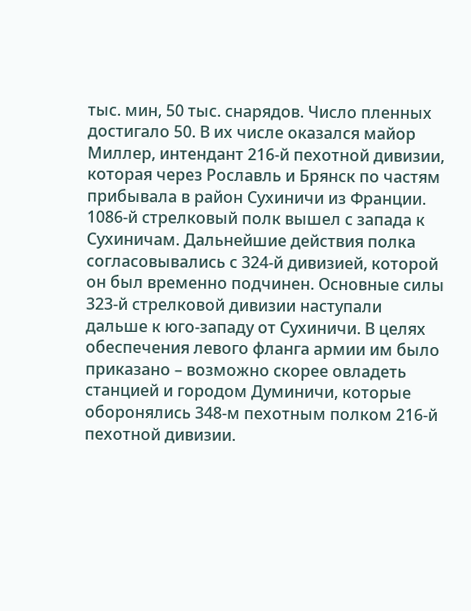тыс. мин, 50 тыс. снарядов. Число пленных достигало 50. В их числе оказался майор Миллер, интендант 216-й пехотной дивизии, которая через Рославль и Брянск по частям прибывала в район Сухиничи из Франции.
1086-й стрелковый полк вышел с запада к Сухиничам. Дальнейшие действия полка согласовывались с 324-й дивизией, которой он был временно подчинен. Основные силы 323-й стрелковой дивизии наступали дальше к юго-западу от Сухиничи. В целях обеспечения левого фланга армии им было приказано – возможно скорее овладеть станцией и городом Думиничи, которые оборонялись 348-м пехотным полком 216-й пехотной дивизии.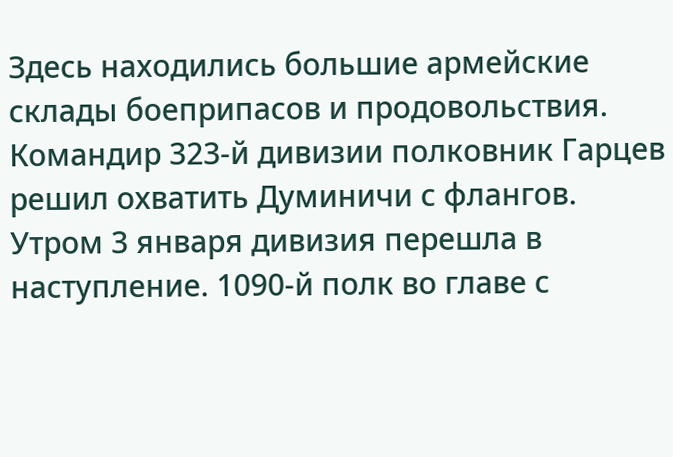Здесь находились большие армейские склады боеприпасов и продовольствия.
Командир 323-й дивизии полковник Гарцев решил охватить Думиничи с флангов.
Утром 3 января дивизия перешла в наступление. 1090-й полк во главе с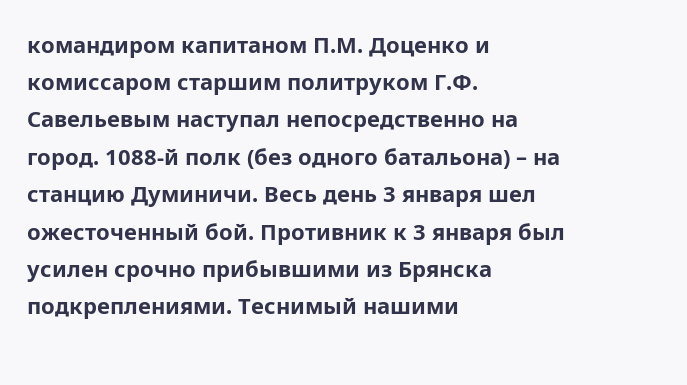командиром капитаном П.М. Доценко и комиссаром старшим политруком Г.Ф. Савельевым наступал непосредственно на город. 1088-й полк (без одного батальона) – на станцию Думиничи. Весь день 3 января шел ожесточенный бой. Противник к 3 января был усилен срочно прибывшими из Брянска подкреплениями. Теснимый нашими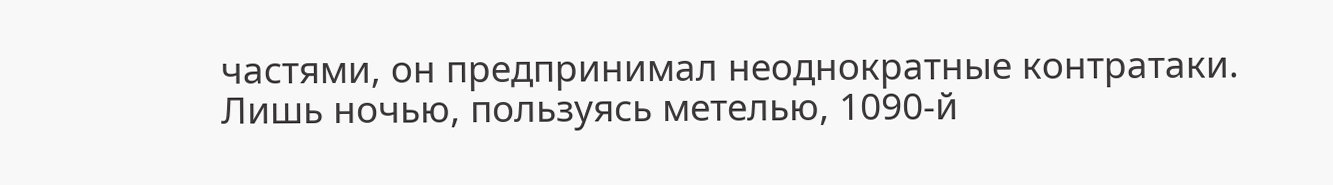частями, он предпринимал неоднократные контратаки. Лишь ночью, пользуясь метелью, 1090-й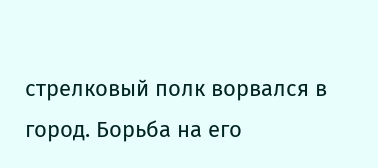стрелковый полк ворвался в город. Борьба на его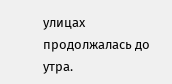улицах продолжалась до утра.